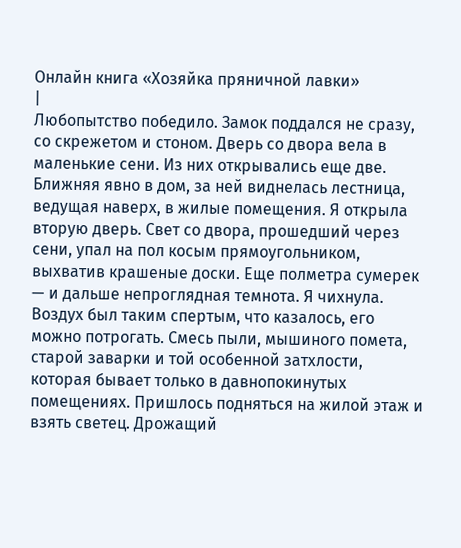Онлайн книга «Хозяйка пряничной лавки»
|
Любопытство победило. Замок поддался не сразу, со скрежетом и стоном. Дверь со двора вела в маленькие сени. Из них открывались еще две. Ближняя явно в дом, за ней виднелась лестница, ведущая наверх, в жилые помещения. Я открыла вторую дверь. Свет со двора, прошедший через сени, упал на пол косым прямоугольником, выхватив крашеные доски. Еще полметра сумерек — и дальше непроглядная темнота. Я чихнула. Воздух был таким спертым, что казалось, его можно потрогать. Смесь пыли, мышиного помета, старой заварки и той особенной затхлости, которая бывает только в давнопокинутых помещениях. Пришлось подняться на жилой этаж и взять светец. Дрожащий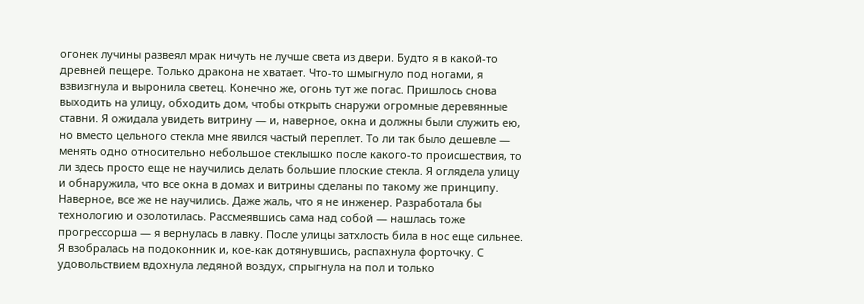огонек лучины развеял мрак ничуть не лучше света из двери. Будто я в какой-то древней пещере. Только дракона не хватает. Что-то шмыгнуло под ногами, я взвизгнула и выронила светец. Конечно же, огонь тут же погас. Пришлось снова выходить на улицу, обходить дом, чтобы открыть снаружи огромные деревянные ставни. Я ожидала увидеть витрину — и, наверное, окна и должны были служить ею, но вместо цельного стекла мне явился частый переплет. То ли так было дешевле — менять одно относительно небольшое стеклышко после какого-то происшествия, то ли здесь просто еще не научились делать большие плоские стекла. Я оглядела улицу и обнаружила, что все окна в домах и витрины сделаны по такому же принципу. Наверное, все же не научились. Даже жаль, что я не инженер. Разработала бы технологию и озолотилась. Рассмеявшись сама над собой — нашлась тоже прогрессорша — я вернулась в лавку. После улицы затхлость била в нос еще сильнее. Я взобралась на подоконник и, кое-как дотянувшись, распахнула форточку. С удовольствием вдохнула ледяной воздух, спрыгнула на пол и только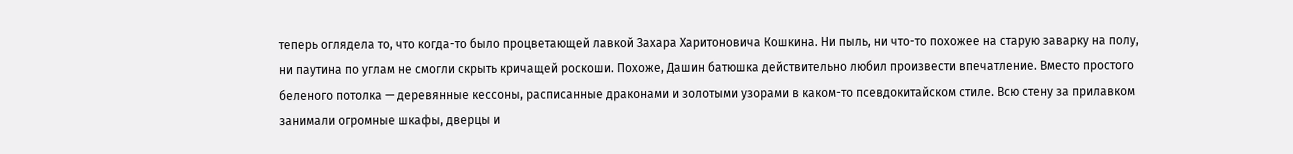теперь оглядела то, что когда-то было процветающей лавкой Захара Харитоновича Кошкина. Ни пыль, ни что-то похожее на старую заварку на полу, ни паутина по углам не смогли скрыть кричащей роскоши. Похоже, Дашин батюшка действительно любил произвести впечатление. Вместо простого беленого потолка — деревянные кессоны, расписанные драконами и золотыми узорами в каком-то псевдокитайском стиле. Всю стену за прилавком занимали огромные шкафы, дверцы и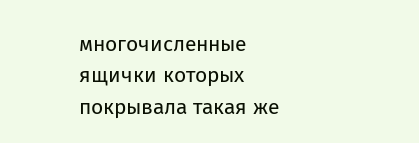многочисленные ящички которых покрывала такая же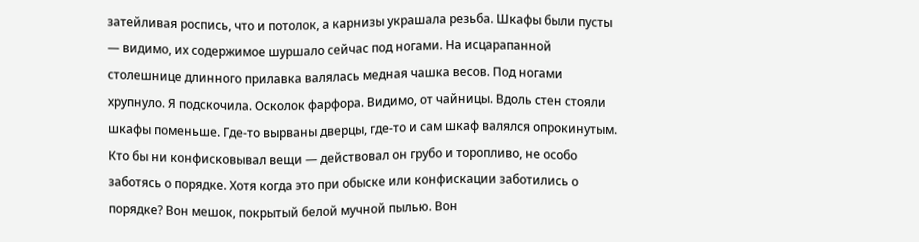затейливая роспись, что и потолок, а карнизы украшала резьба. Шкафы были пусты — видимо, их содержимое шуршало сейчас под ногами. На исцарапанной столешнице длинного прилавка валялась медная чашка весов. Под ногами хрупнуло. Я подскочила. Осколок фарфора. Видимо, от чайницы. Вдоль стен стояли шкафы поменьше. Где-то вырваны дверцы, где-то и сам шкаф валялся опрокинутым. Кто бы ни конфисковывал вещи — действовал он грубо и торопливо, не особо заботясь о порядке. Хотя когда это при обыске или конфискации заботились о порядке? Вон мешок, покрытый белой мучной пылью. Вон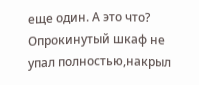еще один. А это что? Опрокинутый шкаф не упал полностью,накрыл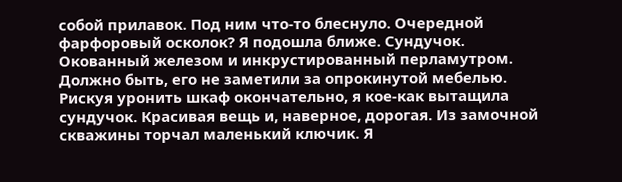собой прилавок. Под ним что-то блеснуло. Очередной фарфоровый осколок? Я подошла ближе. Сундучок. Окованный железом и инкрустированный перламутром. Должно быть, его не заметили за опрокинутой мебелью. Рискуя уронить шкаф окончательно, я кое-как вытащила сундучок. Красивая вещь и, наверное, дорогая. Из замочной скважины торчал маленький ключик. Я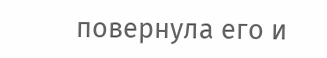повернула его и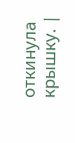откинула крышку. |